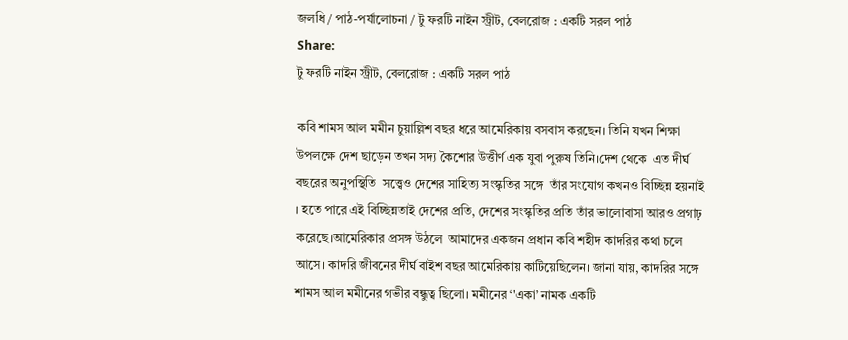জলধি / পাঠ-পর্যালোচনা / টু ফরটি নাইন স্ট্রীট, বেলরোজ : একটি সরল পাঠ
Share:
টু ফরটি নাইন স্ট্রীট, বেলরোজ : একটি সরল পাঠ

কবি শামস আল মমীন চুয়াল্লিশ বছর ধরে আমেরিকায় বসবাস করছেন। তিনি যখন শিক্ষা উপলক্ষে দেশ ছাড়েন তখন সদ্য কৈশোর উত্তীর্ণ এক যুবা পুরুষ তিনি।দেশ থেকে  এত দীর্ঘ বছরের অনুপস্থিতি  সত্ত্বেও দেশের সাহিত্য সংস্কৃতির সঙ্গে  তাঁর সংযোগ কখনও বিচ্ছিন্ন হয়নাই । হতে পারে এই বিচ্ছিন্নতাই দেশের প্রতি, দেশের সংস্কৃতির প্রতি তাঁর ভালোবাসা আরও প্রগাঢ় করেছে।আমেরিকার প্রসঙ্গ উঠলে  আমাদের একজন প্রধান কবি শহীদ কাদরির কথা চলে আসে। কাদরি জীবনের দীর্ঘ বাইশ বছর আমেরিকায় কাটিয়েছিলেন। জানা যায়, কাদরির সঙ্গে শামস আল মমীনের গভীর বন্ধুত্ব ছিলো। মমীনের ‘'একা’ নামক একটি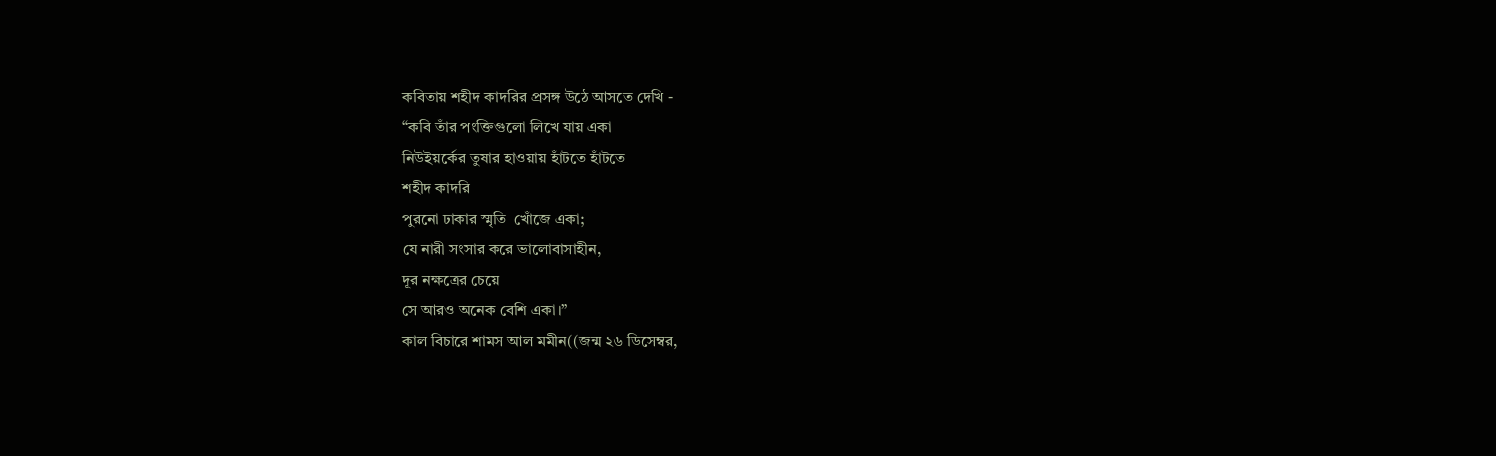কবিতায় শহীদ কাদরির প্রসঙ্গ উঠে আসতে দেখি -
“কবি তাঁর পংক্তিগুলো লিখে যায় একা
নিউইয়র্কের তুষার হাওয়ায় হাঁটতে হাঁটতে
শহীদ কাদরি
পুরনো ঢাকার স্মৃতি  খোঁজে একা;
যে নারী সংসার করে ভালোবাসাহীন,
দূর নক্ষত্রের চেয়ে
সে আরও অনেক বেশি একা।”
কাল বিচারে শামস আল মমীন((জন্ম ২৬ ডিসেম্বর,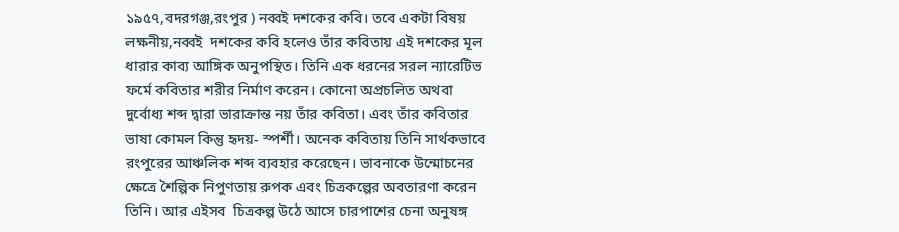১৯৫৭,বদরগঞ্জ,রংপুর ) নব্বই দশকের কবি। তবে একটা বিষয় লক্ষনীয়,নব্বই  দশকের কবি হলেও তাঁর কবিতায় এই দশকের মূল ধারার কাব্য আঙ্গিক অনুপস্থিত। তিনি এক ধরনের সরল ন্যারেটিভ ফর্মে কবিতার শরীর নির্মাণ করেন। কোনো অপ্রচলিত অথবা দুর্বোধ্য শব্দ দ্বারা ভারাক্রান্ত নয় তাঁর কবিতা। এবং তাঁর কবিতার ভাষা কোমল কিন্তু হৃদয়- স্পর্শী। অনেক কবিতায় তিনি সার্থকভাবে রংপুরের আঞ্চলিক শব্দ ব্যবহার করেছেন। ভাবনাকে উন্মোচনের ক্ষেত্রে শৈল্পিক নিপুণতায় রুপক এবং চিত্রকল্পের অবতারণা করেন তিনি। আর এইসব  চিত্রকল্প উঠে আসে চারপাশের চেনা অনুষঙ্গ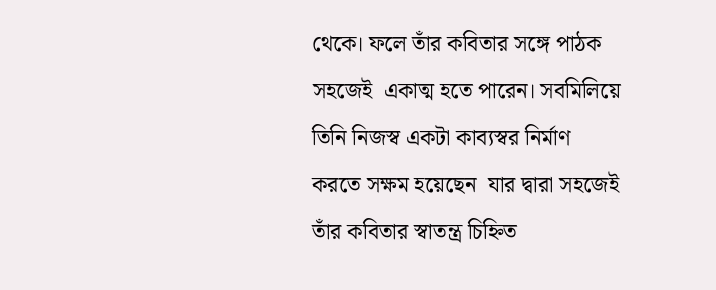থেকে। ফলে তাঁর কবিতার সঙ্গে পাঠক  সহজেই  একাত্ম হতে পারেন। সবমিলিয়ে তিনি নিজস্ব একটা কাব্যস্বর নির্মাণ করতে সক্ষম হয়েছেন  যার দ্বারা সহজেই তাঁর কবিতার স্বাতন্ত্র চিহ্নিত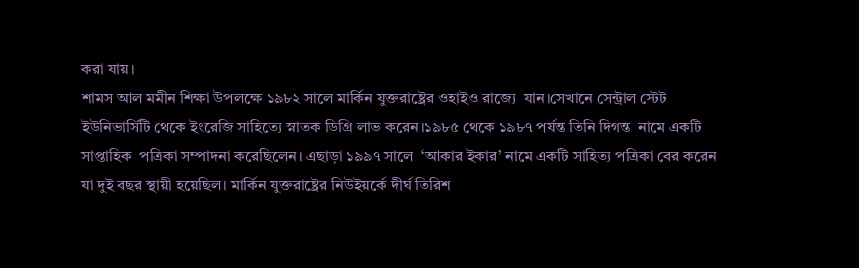করা যায়।
শামস আল মমীন শিক্ষা উপলক্ষে ১৯৮২ সালে মার্কিন যুক্তরাষ্ট্রের ওহাইও রাজ্যে  যান।সেখানে সেন্ট্রাল স্টেট ইউনিভার্সিটি থেকে ইংরেজি সাহিত্যে স্নাতক ডিগ্রি লাভ করেন।১৯৮৫ থেকে ১৯৮৭ পর্যন্ত তিনি দিগন্ত  নামে একটি সাপ্তাহিক  পত্রিকা সম্পাদনা করেছিলেন। এছাড়া ১৯৯৭ সালে  ‘আকার ইকার’ নামে একটি সাহিত্য পত্রিকা বের করেন যা দুই বছর স্থায়ী হয়েছিল। মার্কিন যুক্তরাষ্ট্রের নিউইয়র্কে দীর্ঘ তিরিশ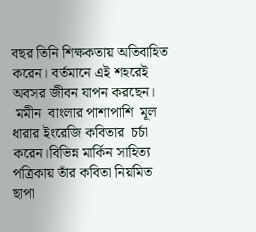বছর তিনি শিক্ষকতায় অতিবাহিত করেন। বর্তমানে এই শহরেই  অবসর জীবন যাপন করছেন।
 মমীন  বাংলার পাশাপাশি  মূল ধারার ইংরেজি কবিতার  চর্চা করেন।বিভিন্ন মার্কিন সাহিত্য পত্রিকায় তাঁর কবিতা নিয়মিত ছাপা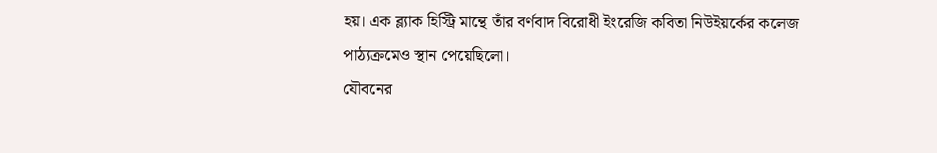হয়। এক ব্ল্যাক হিস্ট্রি মান্থে তাঁর বর্ণবাদ বিরোধী ইংরেজি কবিতা নিউইয়র্কের কলেজ পাঠ্যক্রমেও স্থান পেয়েছিলো।
যৌবনের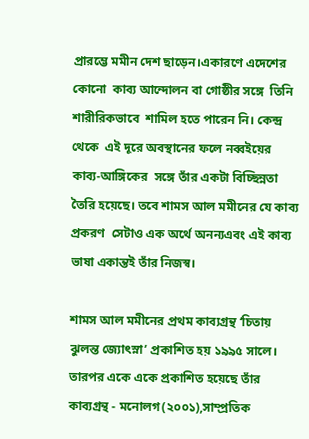প্রারম্ভে মমীন দেশ ছাড়েন।একারণে এদেশের কোনো  কাব্য আন্দোলন বা গোষ্ঠীর সঙ্গে  তিনি শারীরিকভাবে  শামিল হতে পারেন নি। কেন্দ্র থেকে  এই দূরে অবস্থানের ফলে নব্বইয়ের কাব্য-আঙ্গিকের  সঙ্গে তাঁর একটা বিচ্ছিন্নতা তৈরি হয়েছে। তবে শামস আল মমীনের যে কাব্য প্রকরণ  সেটাও এক অর্থে অনন্যএবং এই কাব্য  ভাষা একান্তই তাঁর নিজস্ব।

শামস আল মমীনের প্রথম কাব্যগ্রন্থ ‘চিতায় ঝুলন্ত জ্যোৎস্না’ প্রকাশিত হয় ১৯৯৫ সালে। তারপর একে একে প্রকাশিত হয়েছে তাঁর  কাব্যগ্রন্থ - মনোলগ(২০০১),সাম্প্রতিক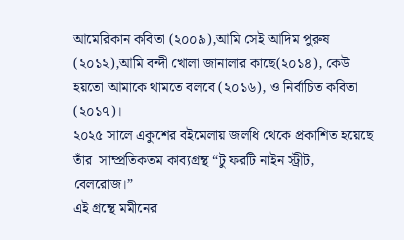আমেরিকান কবিতা (২০০৯),আমি সেই আদিম পুরুষ (২০১২),আমি বন্দী খোলা জানালার কাছে(২০১৪), কেউ হয়তো আমাকে থামতে বলবে (২০১৬), ও নির্বাচিত কবিতা (২০১৭)।
২০২৫ সালে একুশের বইমেলায় জলধি থেকে প্রকাশিত হয়েছে তাঁর  সাম্প্রতিকতম কাব্যগ্রন্থ “টু ফরটি নাইন স্ট্রীট, বেলরোজ।”
এই গ্রন্থে মমীনের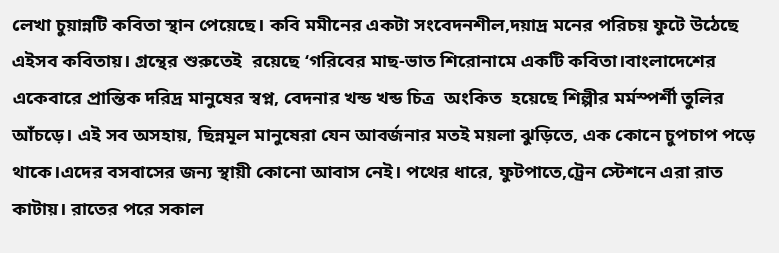লেখা চুয়ান্নটি কবিতা স্থান পেয়েছে। কবি মমীনের একটা সংবেদনশীল,দয়াদ্র মনের পরিচয় ফুটে উঠেছে এইসব কবিতায়। গ্রন্থের শুরুতেই  রয়েছে ‘গরিবের মাছ-ভাত শিরোনামে একটি কবিতা।বাংলাদেশের একেবারে প্রান্তিক দরিদ্র মানুষের স্বপ্ন, বেদনার খন্ড খন্ড চিত্র  অংকিত  হয়েছে শিল্পীর মর্মস্পর্শী তুলির আঁচড়ে। এই সব অসহায়, ছিন্নমূল মানুষেরা যেন আবর্জনার মতই ময়লা ঝুড়িতে, এক কোনে চুপচাপ পড়ে থাকে।এদের বসবাসের জন্য স্থায়ী কোনো আবাস নেই। পথের ধারে, ফুটপাতে,ট্রেন স্টেশনে এরা রাত কাটায়। রাতের পরে সকাল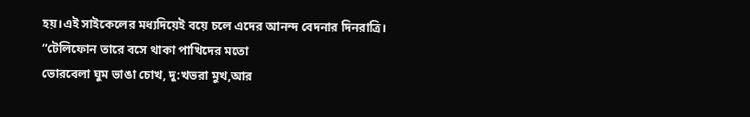হয়।এই সাইকেলের মধ্যদিয়েই বয়ে চলে এদের আনন্দ বেদনার দিনরাত্রি।
“টেলিফোন তারে বসে থাকা পাখিদের মতো
ভোরবেলা ঘুম ভাঙা চোখ, দু:খভরা মুখ,আর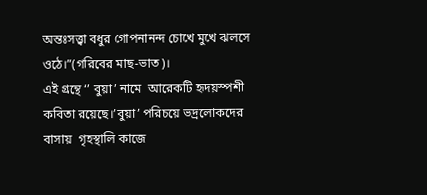অন্তঃসত্ত্বা বধুর গোপনানন্দ চোখে মুখে ঝলসে ওঠে।”(গরিবের মাছ-ভাত)।
এই গ্রন্থে ‘’ বুয়া’ নামে  আরেকটি হৃদয়স্পশী কবিতা রয়েছে।’বুয়া’ পরিচয়ে ভদ্রলোকদের  বাসায়  গৃহস্থালি কাজে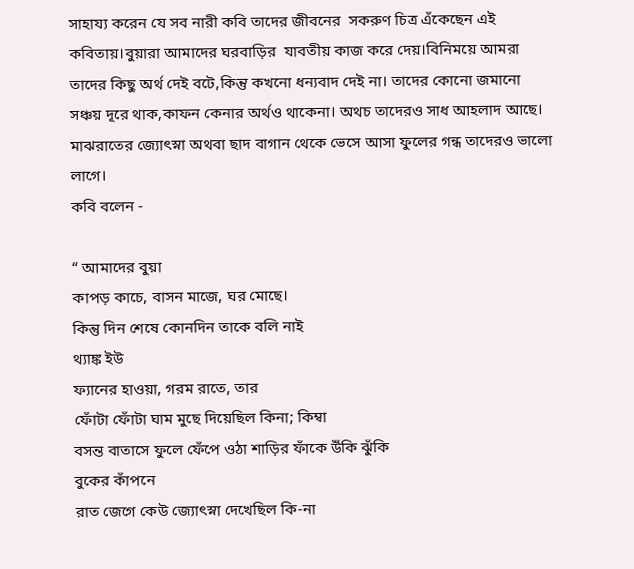সাহায্য করেন যে সব নারী কবি তাদের জীবনের  সকরুণ চিত্র এঁকেছেন এই কবিতায়।বুয়ারা আমাদের ঘরবাড়ির  যাবতীয় কাজ করে দেয়।বিনিময়ে আমরা তাদের কিছু অর্থ দেই বটে,কিন্তু কখনো ধন্যবাদ দেই না। তাদের কোনো জমানো সঞ্চয় দূরে থাক,কাফন কেনার অর্থও থাকেনা। অথচ তাদেরও সাধ আহলাদ আছে। মাঝরাতের জ্যোৎস্না অথবা ছাদ বাগান থেকে ভেসে আসা ফুলের গন্ধ তাদেরও ভালো লাগে।
কবি বলেন -

“ আমাদের বুয়া
কাপড় কাচে, বাসন মাজে, ঘর মোছে।
কিন্তু দিন শেষে কোনদিন তাকে বলি নাই
থ্যাঙ্ক ইউ
ফ্যানের হাওয়া, গরম রাতে, তার
ফোঁটা ফোঁটা ঘাম মুছে দিয়েছিল কিনা; কিম্বা
বসন্ত বাতাসে ফুলে ফেঁপে ওঠা শাড়ির ফাঁকে উঁকি ঝুঁকি
বুকের কাঁপনে
রাত জেগে কেউ জ্যোৎস্না দেখেছিল কি-না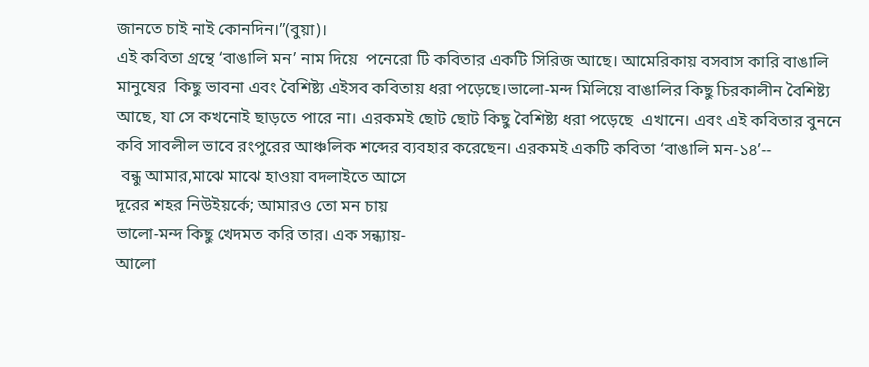জানতে চাই নাই কোনদিন।”(বুয়া)।
এই কবিতা গ্রন্থে ‘বাঙালি মন’ নাম দিয়ে  পনেরো টি কবিতার একটি সিরিজ আছে। আমেরিকায় বসবাস কারি বাঙালি মানুষের  কিছু ভাবনা এবং বৈশিষ্ট্য এইসব কবিতায় ধরা পড়েছে।ভালো-মন্দ মিলিয়ে বাঙালির কিছু চিরকালীন বৈশিষ্ট্য আছে, যা সে কখনোই ছাড়তে পারে না। এরকমই ছোট ছোট কিছু বৈশিষ্ট্য ধরা পড়েছে  এখানে। এবং এই কবিতার বুননে কবি সাবলীল ভাবে রংপুরের আঞ্চলিক শব্দের ব্যবহার করেছেন। এরকমই একটি কবিতা ‘বাঙালি মন-১৪’--
 বন্ধু আমার,মাঝে মাঝে হাওয়া বদলাইতে আসে
দূরের শহর নিউইয়র্কে; আমারও তো মন চায়
ভালো-মন্দ কিছু খেদমত করি তার। এক সন্ধ্যায়-
আলো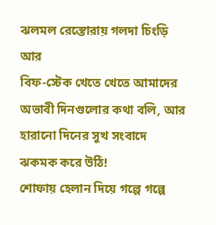ঝলমল রেস্তোরায় গলদা চিংড়ি আর
বিফ-স্টেক খেতে খেতে আমাদের
অভাবী দিনগুলোর কথা বলি, আর
হারানো দিনের সুখ সংবাদে ঝকমক করে উঠি!
শোফায় হেলান দিয়ে গল্পে গল্পে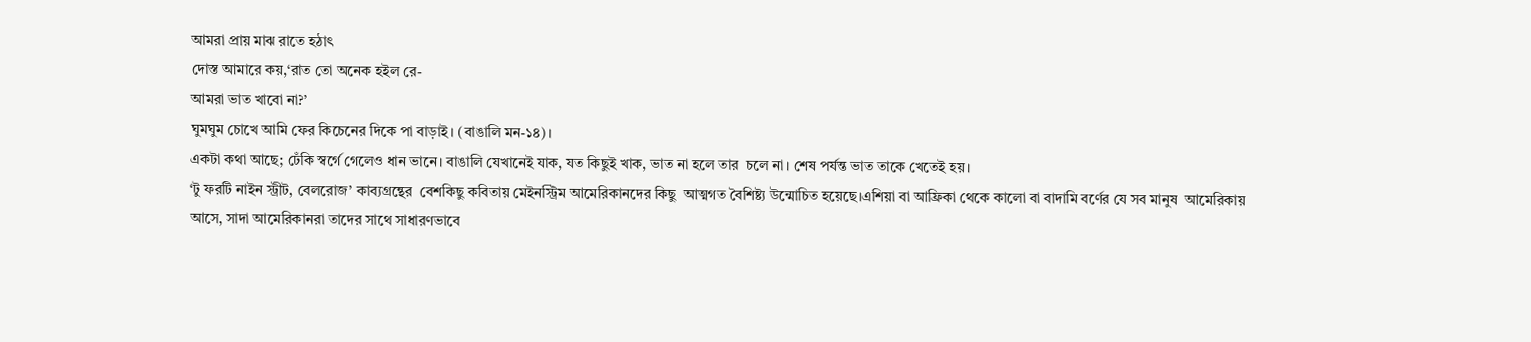আমরা প্রায় মাঝ রাতে হঠাৎ
দোস্ত আমারে কয়,‘রাত তো অনেক হইল রে-
আমরা ভাত খাবো না?’
ঘুমঘুম চোখে আমি ফের কিচেনের দিকে পা বাড়াই। (বাঙালি মন-১৪)।
একটা কথা আছে; ঢেঁকি স্বর্গে গেলেও ধান ভানে। বাঙালি যেখানেই যাক, যত কিছুই খাক, ভাত না হলে তার  চলে না। শেষ পর্যন্ত ভাত তাকে খেতেই হয়।
‘টু ফরটি নাইন স্ট্রীট, বেলরোজ’ কাব্যগ্রন্থের  বেশকিছু কবিতায় মেইনস্ট্রিম আমেরিকানদের কিছু  আত্মগত বৈশিষ্ট্য উন্মোচিত হয়েছে।এশিয়া বা আফ্রিকা থেকে কালো বা বাদামি বর্ণের যে সব মানুষ  আমেরিকায় আসে, সাদা আমেরিকানরা তাদের সাথে সাধারণভাবে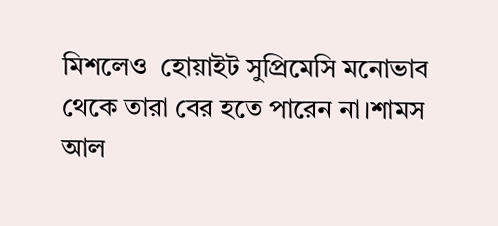মিশলেও  হোয়াইট সুপ্রিমেসি মনোভাব থেকে তারা বের হতে পারেন না।শামস আল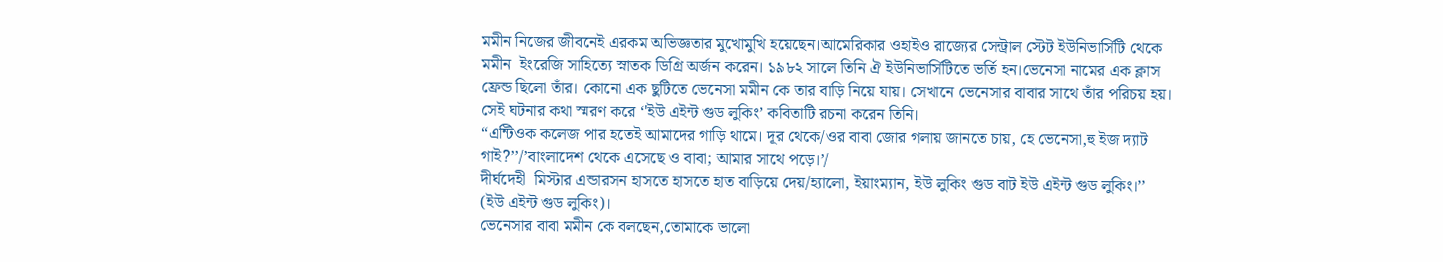মমীন নিজের জীবনেই এরকম অভিজ্ঞতার মুখোমুখি হয়েছেন।আমেরিকার ওহাইও রাজ্যের সেন্ট্রাল স্টেট ইউনিভার্সিটি থেকে মমীন  ইংরেজি সাহিত্যে স্নাতক ডিগ্রি অর্জন করেন। ১৯৮২ সালে তিনি ঐ ইউনিভার্সিটিতে ভর্তি হন।ভেনেসা নামের এক ক্লাস ফ্রেন্ড ছিলো তাঁর। কোনো এক ছুটিতে ভেনেসা মমীন কে তার বাড়ি নিয়ে যায়। সেখানে ভেনেসার বাবার সাথে তাঁর পরিচয় হয়। সেই ঘটনার কথা স্মরণ করে ‘'ইউ এইন্ট গুড লুকিং’ কবিতাটি রচনা করেন তিনি।
“এন্টিওক কলেজ পার হতেই আমাদের গাড়ি থামে। দূর থেকে/ওর বাবা জোর গলায় জানতে চায়, হে ভেনেসা,হু ইজ দ্যাট গাই?’’/’বাংলাদেশ থেকে এসেছে ও বাবা; আমার সাথে পড়ে।’/
দীর্ঘদেহী  মিস্টার এন্ডারসন হাসতে হাসতে হাত বাড়িয়ে দেয়/হ্যালো, ইয়াংম্যান, ইউ লুকিং গুড বাট ইউ এইন্ট গুড লুকিং।’’
(ইউ এইন্ট গুড লুকিং)।
ভেনেসার বাবা মমীন কে বলছেন,তোমাকে ভালো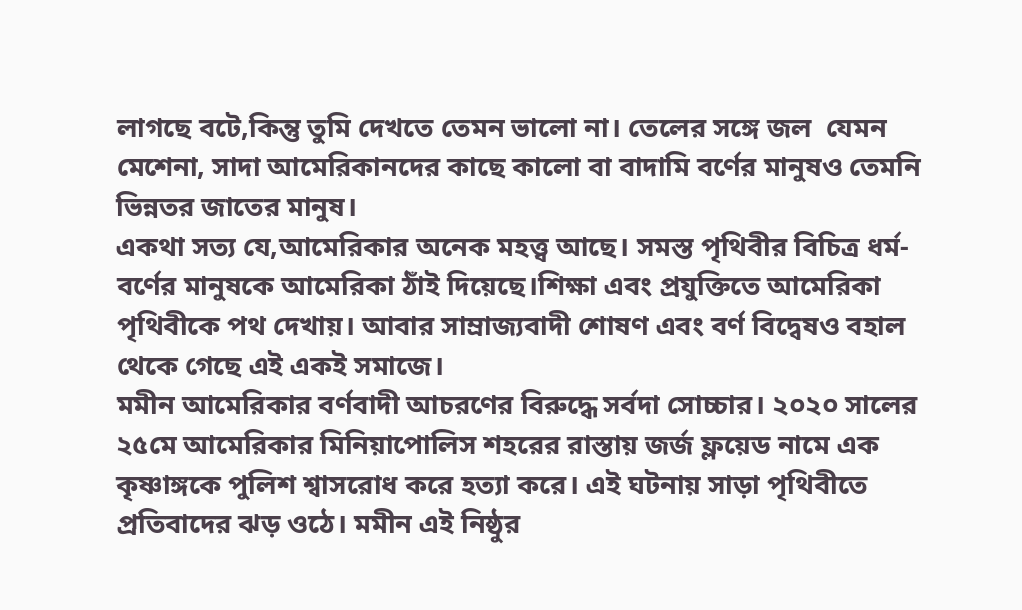লাগছে বটে,কিন্তু তুমি দেখতে তেমন ভালো না। তেলের সঙ্গে জল  যেমন মেশেনা, সাদা আমেরিকানদের কাছে কালো বা বাদামি বর্ণের মানুষও তেমনি ভিন্নতর জাতের মানুষ।
একথা সত্য যে,আমেরিকার অনেক মহত্ত্ব আছে। সমস্ত পৃথিবীর বিচিত্র ধর্ম- বর্ণের মানুষকে আমেরিকা ঠাঁই দিয়েছে।শিক্ষা এবং প্রযুক্তিতে আমেরিকা পৃথিবীকে পথ দেখায়। আবার সাম্রাজ্যবাদী শোষণ এবং বর্ণ বিদ্বেষও বহাল থেকে গেছে এই একই সমাজে।
মমীন আমেরিকার বর্ণবাদী আচরণের বিরুদ্ধে সর্বদা সোচ্চার। ২০২০ সালের ২৫মে আমেরিকার মিনিয়াপোলিস শহরের রাস্তায় জর্জ ফ্লয়েড নামে এক কৃষ্ণাঙ্গকে পুলিশ শ্বাসরোধ করে হত্যা করে। এই ঘটনায় সাড়া পৃথিবীতে প্রতিবাদের ঝড় ওঠে। মমীন এই নিষ্ঠুর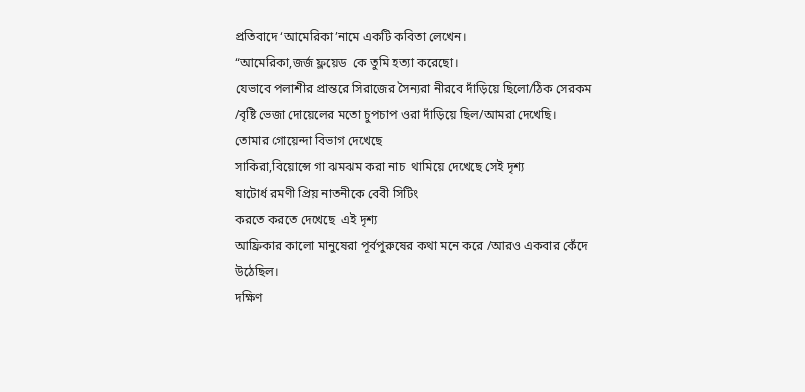প্রতিবাদে ‘আমেরিকা’নামে একটি কবিতা লেখেন।
“আমেরিকা,জর্জ ফ্লয়েড  কে তুমি হত্যা করেছো।
যেভাবে পলাশীর প্রান্তরে সিরাজের সৈন্যরা নীরবে দাঁড়িয়ে ছিলো/ঠিক সেরকম /বৃষ্টি ভেজা দোয়েলের মতো চুপচাপ ওরা দাঁড়িয়ে ছিল/আমরা দেখেছি।
তোমার গোয়েন্দা বিভাগ দেখেছে
সাকিরা,বিয়োন্সে গা ঝমঝম করা নাচ  থামিয়ে দেখেছে সেই দৃশ্য
ষাটোর্ধ রমণী প্রিয় নাতনীকে বেবী সিটিং
করতে করতে দেখেছে  এই দৃশ্য
আফ্রিকার কালো মানুষেরা পূর্বপুরুষের কথা মনে করে /আরও একবার কেঁদে উঠেছিল।
দক্ষিণ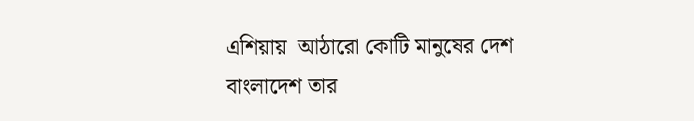এশিয়ায়  আঠারো কোটি মানুষের দেশ বাংলাদেশ তার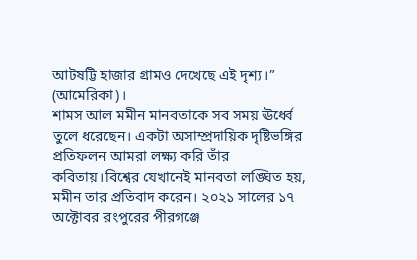আটষট্টি হাজার গ্রামও দেখেছে এই দৃশ্য।”
(আমেরিকা)।
শামস আল মমীন মানবতাকে সব সময় ঊর্ধ্বে তুলে ধরেছেন। একটা অসাম্প্রদায়িক দৃষ্টিভঙ্গির প্রতিফলন আমরা লক্ষ্য করি তাঁর  কবিতায়।বিশ্বের যেখানেই মানবতা লঙ্ঘিত হয়, মমীন তার প্রতিবাদ করেন। ২০২১ সালের ১৭ অক্টোবর রংপুরের পীরগঞ্জে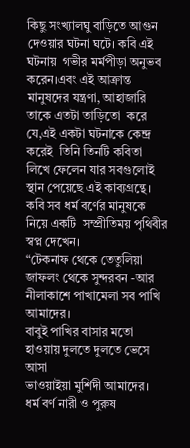কিছু সংখ্যালঘু বাড়িতে আগুন দেওয়ার ঘটনা ঘটে। কবি এই ঘটনায়  গভীর মর্মপীড়া অনুভব করেন।এবং এই আক্রান্ত  মানুষদের যন্ত্রণা, আহাজারি তাকে এতটা তাড়িতো  করে যে,এই একটা ঘটনাকে কেন্দ্র করেই  তিনি তিনটি কবিতা লিখে ফেলেন যার সবগুলোই স্থান পেয়েছে এই কাব্যগ্রন্থে। কবি সব ধর্ম বর্ণের মানুষকে নিয়ে একটি  সম্প্রীতিময় পৃথিবীর স্বপ্ন দেখেন।
“টেকনাফ থেকে তেতুলিয়া
জাফলং থেকে সুন্দরবন -আর
নীলাকাশে পাখামেলা সব পাখি আমাদের।
বাবুই পাখির বাসার মতো
হাওয়ায় দুলতে দুলতে ভেসে আসা
ভাওয়াইয়া মুর্শিদী আমাদের।
ধর্ম বর্ণ নারী ও পুরুষ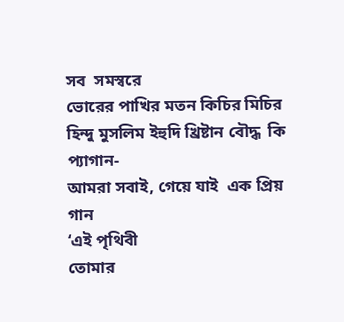সব  সমস্বরে
ভোরের পাখির মতন কিচির মিচির
হিন্দু মুসলিম ইহুদি খ্রিষ্টান বৌদ্ধ  কি প্যাগান-
আমরা সবাই, গেয়ে যাই  এক প্রিয় গান
‘এই পৃথিবী
তোমার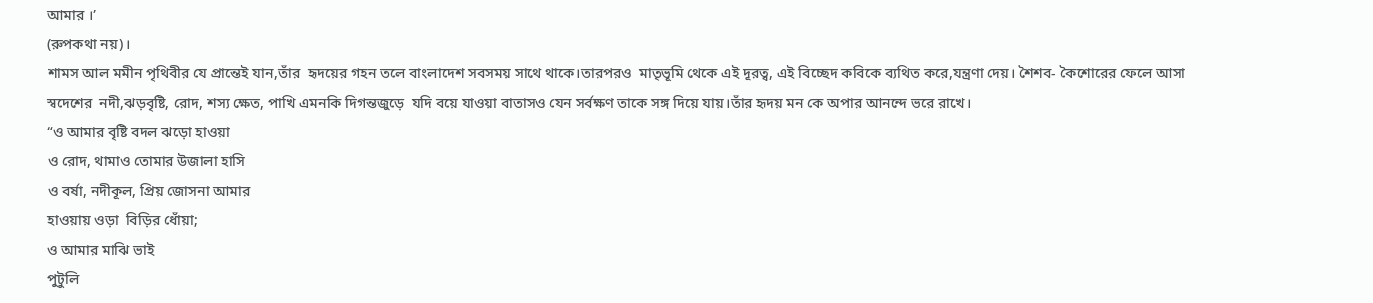আমার ।’
(রুপকথা নয়)।
শামস আল মমীন পৃথিবীর যে প্রান্তেই যান,তাঁর  হৃদয়ের গহন তলে বাংলাদেশ সবসময় সাথে থাকে।তারপরও  মাতৃভূমি থেকে এই দূরত্ব, এই বিচ্ছেদ কবিকে ব্যথিত করে,যন্ত্রণা দেয়। শৈশব- কৈশোরের ফেলে আসা স্বদেশের  নদী,ঝড়বৃষ্টি, রোদ, শস্য ক্ষেত, পাখি এমনকি দিগন্তজুড়ে  যদি বয়ে যাওয়া বাতাসও যেন সর্বক্ষণ তাকে সঙ্গ দিয়ে যায়।তাঁর হৃদয় মন কে অপার আনন্দে ভরে রাখে।
“ও আমার বৃষ্টি বদল ঝড়ো হাওয়া
ও রোদ, থামাও তোমার উজালা হাসি
ও বর্ষা, নদীকূল, প্রিয় জোসনা আমার
হাওয়ায় ওড়া  বিড়ির ধোঁয়া;
ও আমার মাঝি ভাই
পুটুলি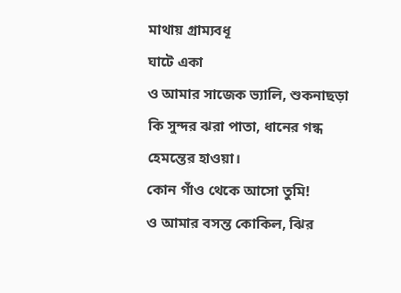মাথায় গ্রাম্যবধূ
ঘাটে একা
ও আমার সাজেক ভ্যালি, শুকনাছড়া
কি সুন্দর ঝরা পাতা, ধানের গন্ধ
হেমন্তের হাওয়া।
কোন গাঁও থেকে আসো তুমি!
ও আমার বসন্ত কোকিল, ঝির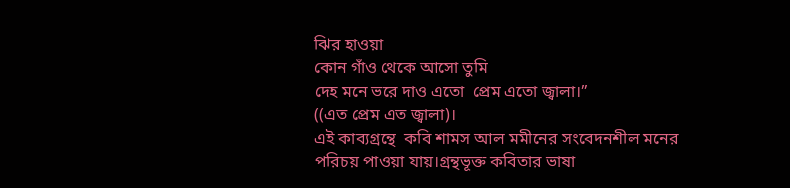ঝির হাওয়া
কোন গাঁও থেকে আসো তুমি
দেহ মনে ভরে দাও এতো  প্রেম এতো জ্বালা।”
((এত প্রেম এত জ্বালা)।
এই কাব্যগ্রন্থে  কবি শামস আল মমীনের সংবেদনশীল মনের পরিচয় পাওয়া যায়।গ্রন্থভূক্ত কবিতার ভাষা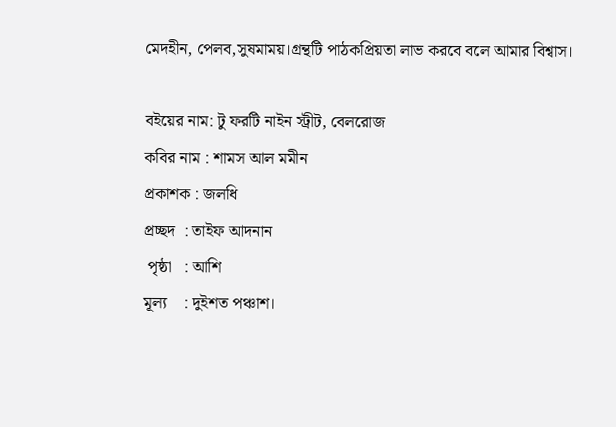মেদহীন, পেলব,সুষমাময়।গ্রন্থটি পাঠকপ্রিয়তা লাভ করবে বলে আমার বিশ্বাস।

বইয়ের নাম: টু ফরটি নাইন স্ট্রীট, বেলরোজ
কবির নাম : শামস আল মমীন
প্রকাশক : জলধি
প্রচ্ছদ  : তাইফ আদনান
 পৃষ্ঠা   : আশি
মূল্য    : দুইশত পঞ্চাশ।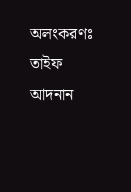অলংকরণঃ তাইফ আদনান